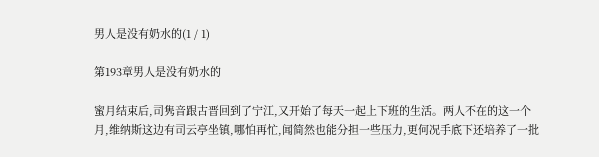男人是没有奶水的(1 / 1)

第193章男人是没有奶水的

蜜月结束后,司隽音跟古晋回到了宁江,又开始了每天一起上下班的生活。两人不在的这一个月,维纳斯这边有司云亭坐镇,哪怕再忙,闻简然也能分担一些压力,更何况手底下还培养了一批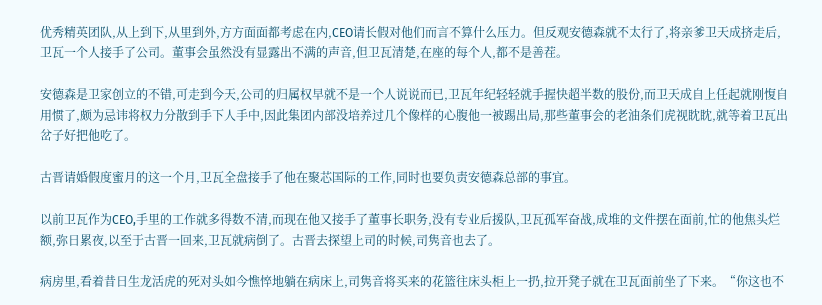优秀精英团队,从上到下,从里到外,方方面面都考虑在内,CEO请长假对他们而言不算什么压力。但反观安德森就不太行了,将亲爹卫天成挤走后,卫瓦一个人接手了公司。董事会虽然没有显露出不满的声音,但卫瓦清楚,在座的每个人,都不是善茬。

安德森是卫家创立的不错,可走到今天,公司的归属权早就不是一个人说说而已,卫瓦年纪轻轻就手握快超半数的股份,而卫天成自上任起就刚愎自用惯了,颇为忌讳将权力分散到手下人手中,因此集团内部没培养过几个像样的心腹他一被踢出局,那些董事会的老油条们虎视眈眈,就等着卫瓦出岔子好把他吃了。

古晋请婚假度蜜月的这一个月,卫瓦全盘接手了他在聚芯国际的工作,同时也要负责安德森总部的事宜。

以前卫瓦作为CEO,手里的工作就多得数不清,而现在他又接手了董事长职务,没有专业后援队,卫瓦孤军奋战,成堆的文件摆在面前,忙的他焦头烂额,弥日累夜,以至于古晋一回来,卫瓦就病倒了。古晋去探望上司的时候,司隽音也去了。

病房里,看着昔日生龙活虎的死对头如今憔悴地躺在病床上,司隽音将买来的花篮往床头柜上一扔,拉开凳子就在卫瓦面前坐了下来。“你这也不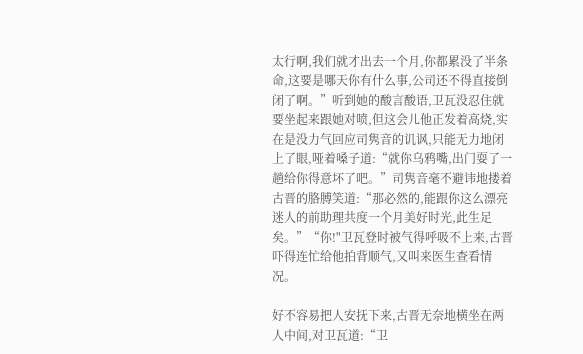太行啊,我们就才出去一个月,你都累没了半条命,这要是哪天你有什么事,公司还不得直接倒闭了啊。”听到她的酸言酸语,卫瓦没忍住就要坐起来跟她对喷,但这会儿他正发着高烧,实在是没力气回应司隽音的讥讽,只能无力地闭上了眼,哑着嗓子道:“就你乌鸦嘴,出门耍了一趟给你得意坏了吧。”司隽音毫不避讳地搂着古晋的胳膊笑道:“那必然的,能跟你这么漂亮迷人的前助理共度一个月美好时光,此生足矣。”“你!"卫瓦登时被气得呼吸不上来,古晋吓得连忙给他拍背顺气,又叫来医生查看情况。

好不容易把人安抚下来,古晋无奈地横坐在两人中间,对卫瓦道:“卫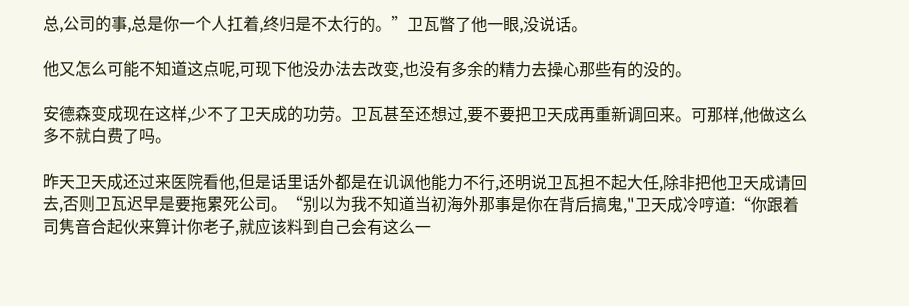总,公司的事,总是你一个人扛着,终归是不太行的。”卫瓦瞥了他一眼,没说话。

他又怎么可能不知道这点呢,可现下他没办法去改变,也没有多余的精力去操心那些有的没的。

安德森变成现在这样,少不了卫天成的功劳。卫瓦甚至还想过,要不要把卫天成再重新调回来。可那样,他做这么多不就白费了吗。

昨天卫天成还过来医院看他,但是话里话外都是在讥讽他能力不行,还明说卫瓦担不起大任,除非把他卫天成请回去,否则卫瓦迟早是要拖累死公司。“别以为我不知道当初海外那事是你在背后搞鬼,"卫天成冷哼道:“你跟着司隽音合起伙来算计你老子,就应该料到自己会有这么一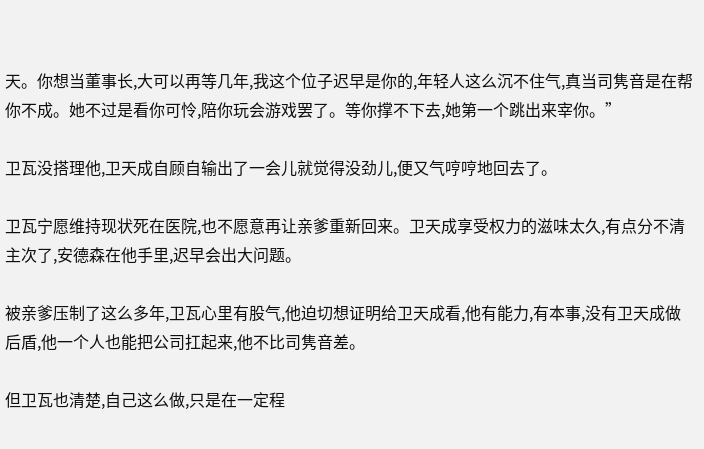天。你想当董事长,大可以再等几年,我这个位子迟早是你的,年轻人这么沉不住气,真当司隽音是在帮你不成。她不过是看你可怜,陪你玩会游戏罢了。等你撑不下去,她第一个跳出来宰你。”

卫瓦没搭理他,卫天成自顾自输出了一会儿就觉得没劲儿,便又气哼哼地回去了。

卫瓦宁愿维持现状死在医院,也不愿意再让亲爹重新回来。卫天成享受权力的滋味太久,有点分不清主次了,安德森在他手里,迟早会出大问题。

被亲爹压制了这么多年,卫瓦心里有股气,他迫切想证明给卫天成看,他有能力,有本事,没有卫天成做后盾,他一个人也能把公司扛起来,他不比司隽音差。

但卫瓦也清楚,自己这么做,只是在一定程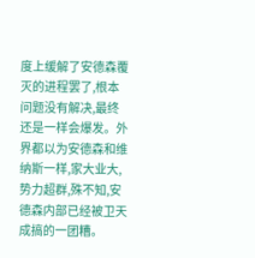度上缓解了安德森覆灭的进程罢了,根本问题没有解决,最终还是一样会爆发。外界都以为安德森和维纳斯一样,家大业大,势力超群,殊不知,安德森内部已经被卫天成搞的一团糟。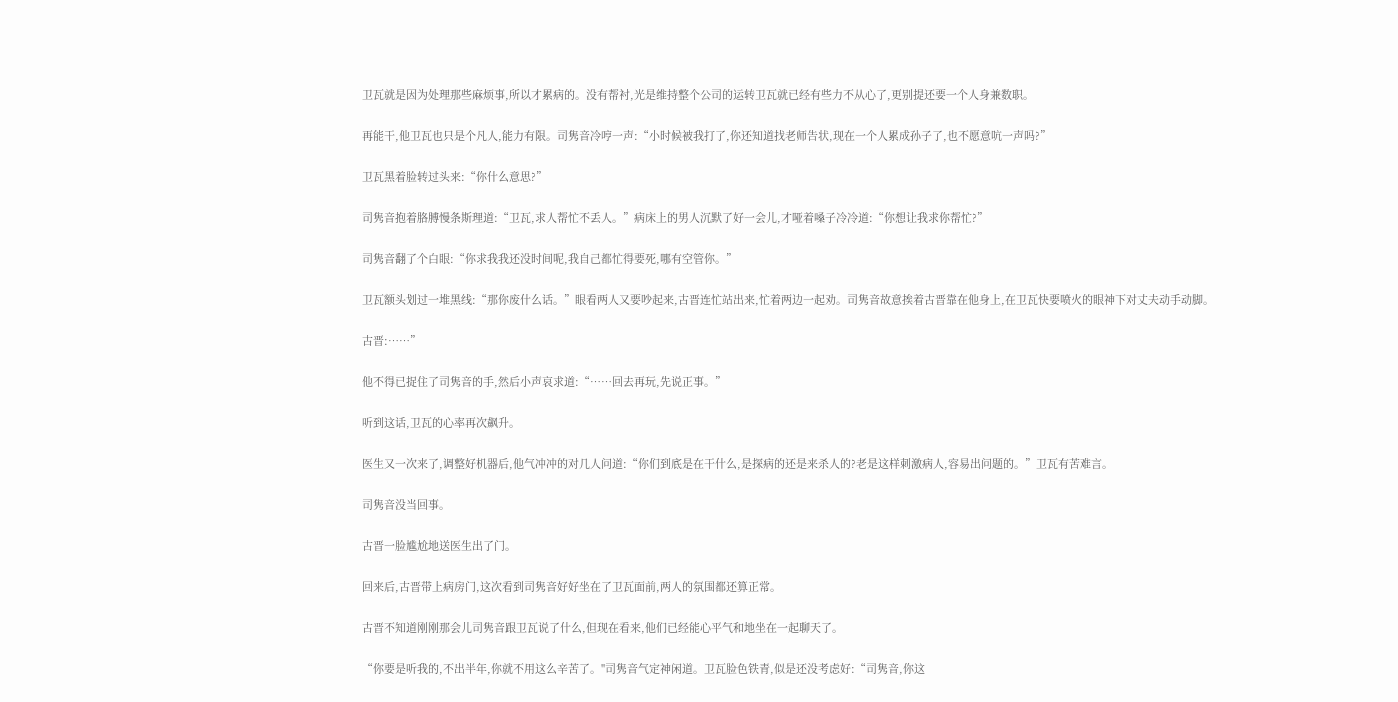卫瓦就是因为处理那些麻烦事,所以才累病的。没有帮衬,光是维持整个公司的运转卫瓦就已经有些力不从心了,更别提还要一个人身兼数职。

再能干,他卫瓦也只是个凡人,能力有限。司隽音冷哼一声:“小时候被我打了,你还知道找老师告状,现在一个人累成孙子了,也不愿意吭一声吗?”

卫瓦黑着脸转过头来:“你什么意思?”

司隽音抱着胳膊慢条斯理道:“卫瓦,求人帮忙不丢人。”病床上的男人沉默了好一会儿,才哑着嗓子冷冷道:“你想让我求你帮忙?”

司隽音翻了个白眼:“你求我我还没时间呢,我自己都忙得要死,哪有空管你。”

卫瓦额头划过一堆黑线:“那你废什么话。”眼看两人又要吵起来,古晋连忙站出来,忙着两边一起劝。司隽音故意挨着古晋靠在他身上,在卫瓦快要喷火的眼神下对丈夫动手动脚。

古晋:……”

他不得已捉住了司隽音的手,然后小声哀求道:“……回去再玩,先说正事。”

听到这话,卫瓦的心率再次飙升。

医生又一次来了,调整好机器后,他气冲冲的对几人问道:“你们到底是在干什么,是探病的还是来杀人的?老是这样刺激病人,容易出问题的。”卫瓦有苦难言。

司隽音没当回事。

古晋一脸尴尬地送医生出了门。

回来后,古晋带上病房门,这次看到司隽音好好坐在了卫瓦面前,两人的氛围都还算正常。

古晋不知道刚刚那会儿司隽音跟卫瓦说了什么,但现在看来,他们已经能心平气和地坐在一起聊天了。

“你要是听我的,不出半年,你就不用这么辛苦了。"司隽音气定神闲道。卫瓦脸色铁青,似是还没考虑好:“司隽音,你这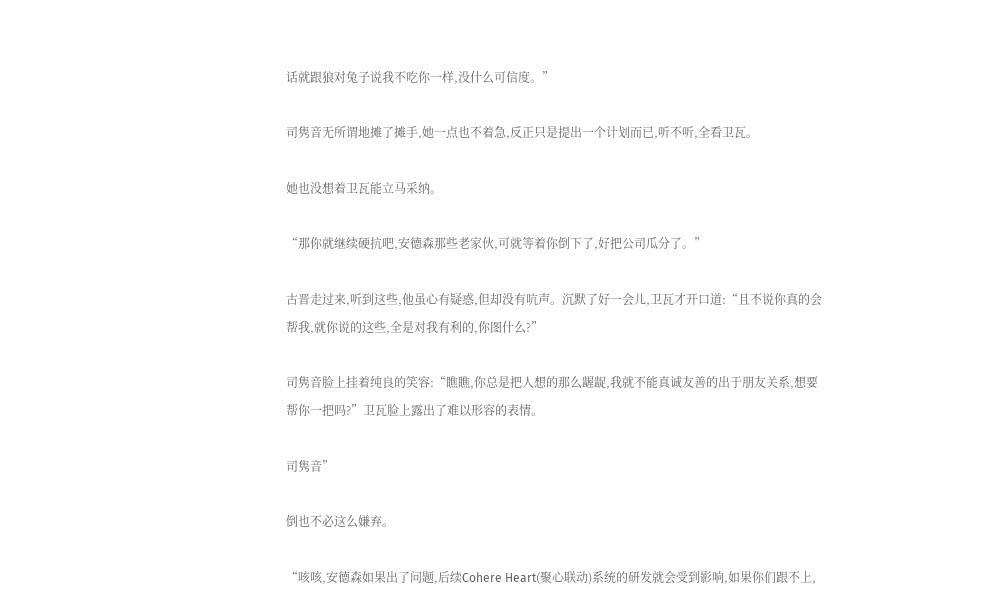话就跟狼对兔子说我不吃你一样,没什么可信度。”

司隽音无所谓地摊了摊手,她一点也不着急,反正只是提出一个计划而已,听不听,全看卫瓦。

她也没想着卫瓦能立马采纳。

“那你就继续硬抗吧,安德森那些老家伙,可就等着你倒下了,好把公司瓜分了。”

古晋走过来,听到这些,他虽心有疑惑,但却没有吭声。沉默了好一会儿,卫瓦才开口道:“且不说你真的会帮我,就你说的这些,全是对我有利的,你图什么?”

司隽音脸上挂着纯良的笑容:“瞧瞧,你总是把人想的那么龌龊,我就不能真诚友善的出于朋友关系,想要帮你一把吗?”卫瓦脸上露出了难以形容的表情。

司隽音”

倒也不必这么嫌弃。

“咳咳,安德森如果出了问题,后续Cohere Heart(聚心联动)系统的研发就会受到影响,如果你们跟不上,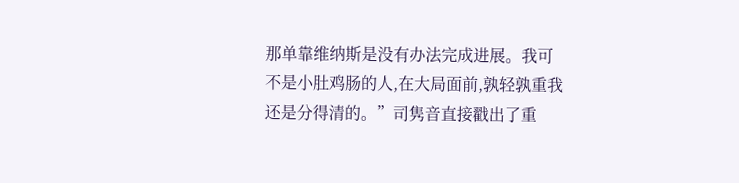那单靠维纳斯是没有办法完成进展。我可不是小肚鸡肠的人,在大局面前,孰轻孰重我还是分得清的。”司隽音直接戳出了重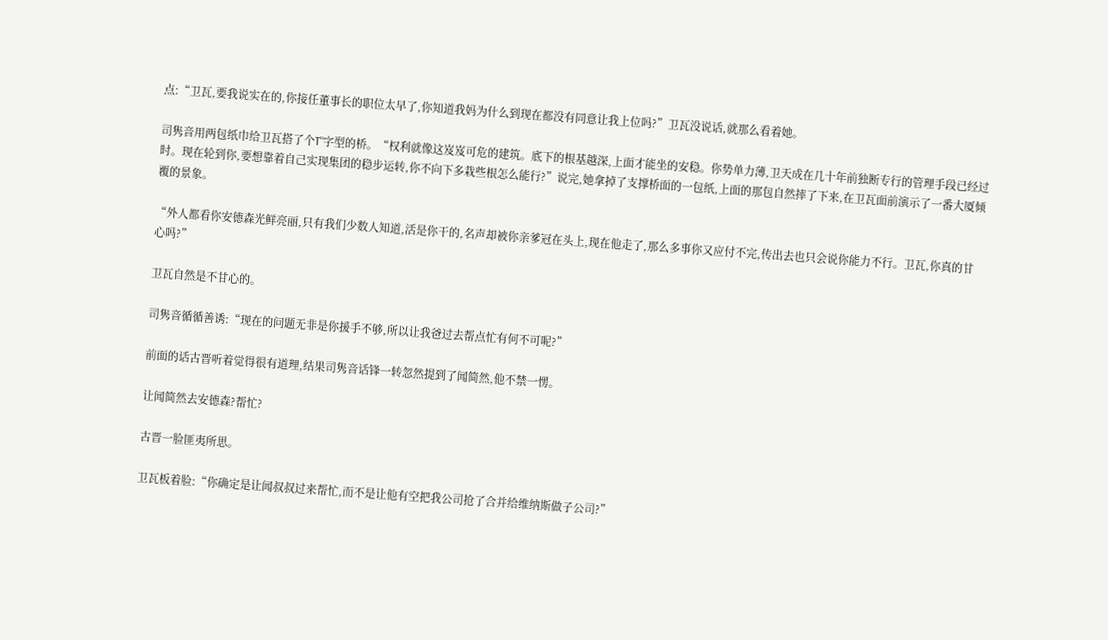点:“卫瓦,要我说实在的,你接任董事长的职位太早了,你知道我妈为什么到现在都没有同意让我上位吗?”卫瓦没说话,就那么看着她。

司隽音用两包纸巾给卫瓦搭了个T"字型的桥。“权利就像这岌岌可危的建筑。底下的根基越深,上面才能坐的安稳。你势单力薄,卫天成在几十年前独断专行的管理手段已经过时。现在轮到你,要想靠着自己实现集团的稳步运转,你不向下多栽些根怎么能行?”说完,她拿掉了支撑桥面的一包纸,上面的那包自然摔了下来,在卫瓦面前演示了一番大厦倾覆的景象。

“外人都看你安德森光鲜亮丽,只有我们少数人知道,活是你干的,名声却被你亲爹冠在头上,现在他走了,那么多事你又应付不完,传出去也只会说你能力不行。卫瓦,你真的甘心吗?”

卫瓦自然是不甘心的。

司隽音循循善诱:“现在的问题无非是你援手不够,所以让我爸过去帮点忙有何不可呢?”

前面的话古晋听着觉得很有道理,结果司隽音话锋一转忽然提到了闻简然,他不禁一愣。

让闻简然去安德森?帮忙?

古晋一脸匪夷所思。

卫瓦板着脸:“你确定是让闻叔叔过来帮忙,而不是让他有空把我公司抢了合并给维纳斯做子公司?”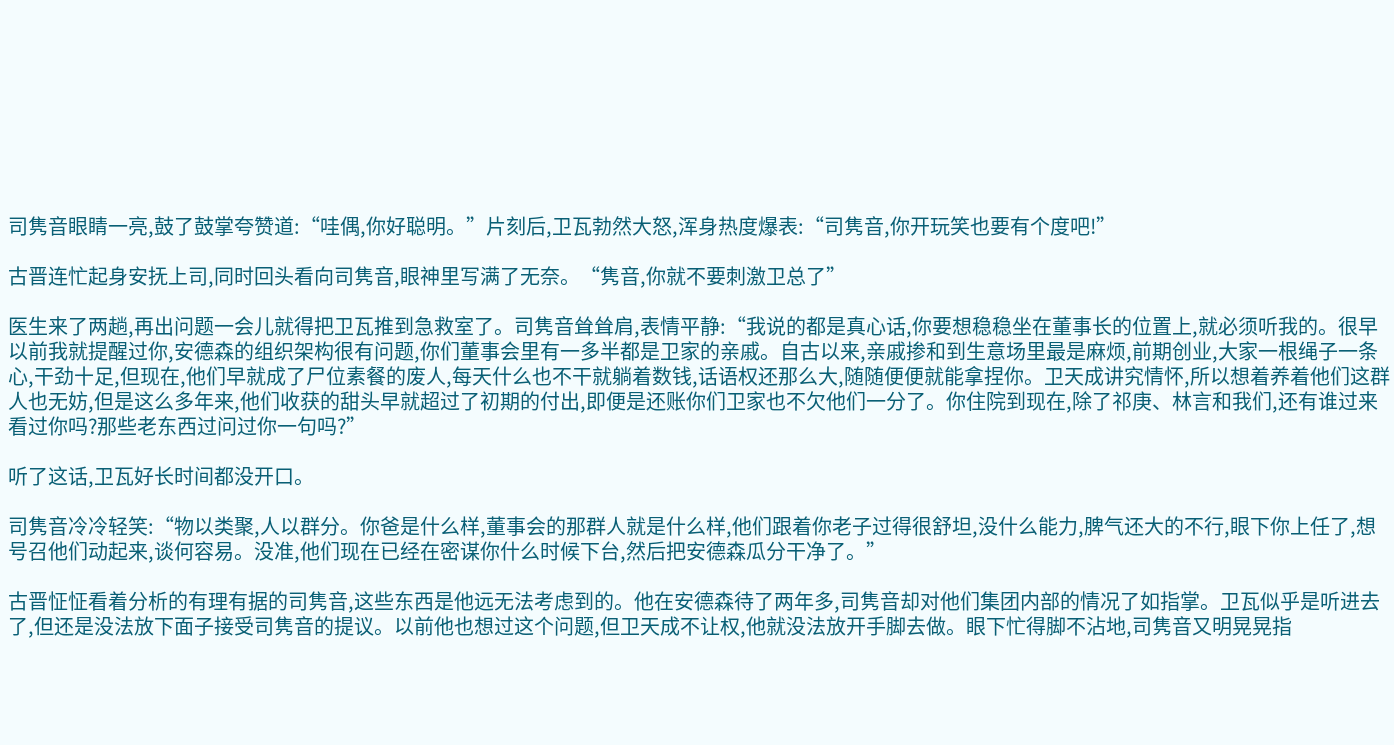司隽音眼睛一亮,鼓了鼓掌夸赞道:“哇偶,你好聪明。”片刻后,卫瓦勃然大怒,浑身热度爆表:“司隽音,你开玩笑也要有个度吧!”

古晋连忙起身安抚上司,同时回头看向司隽音,眼神里写满了无奈。“隽音,你就不要刺激卫总了”

医生来了两趟,再出问题一会儿就得把卫瓦推到急救室了。司隽音耸耸肩,表情平静:“我说的都是真心话,你要想稳稳坐在董事长的位置上,就必须听我的。很早以前我就提醒过你,安德森的组织架构很有问题,你们董事会里有一多半都是卫家的亲戚。自古以来,亲戚掺和到生意场里最是麻烦,前期创业,大家一根绳子一条心,干劲十足,但现在,他们早就成了尸位素餐的废人,每天什么也不干就躺着数钱,话语权还那么大,随随便便就能拿捏你。卫天成讲究情怀,所以想着养着他们这群人也无妨,但是这么多年来,他们收获的甜头早就超过了初期的付出,即便是还账你们卫家也不欠他们一分了。你住院到现在,除了祁庚、林言和我们,还有谁过来看过你吗?那些老东西过问过你一句吗?”

听了这话,卫瓦好长时间都没开口。

司隽音冷冷轻笑:“物以类聚,人以群分。你爸是什么样,董事会的那群人就是什么样,他们跟着你老子过得很舒坦,没什么能力,脾气还大的不行,眼下你上任了,想号召他们动起来,谈何容易。没准,他们现在已经在密谋你什么时候下台,然后把安德森瓜分干净了。”

古晋怔怔看着分析的有理有据的司隽音,这些东西是他远无法考虑到的。他在安德森待了两年多,司隽音却对他们集团内部的情况了如指掌。卫瓦似乎是听进去了,但还是没法放下面子接受司隽音的提议。以前他也想过这个问题,但卫天成不让权,他就没法放开手脚去做。眼下忙得脚不沾地,司隽音又明晃晃指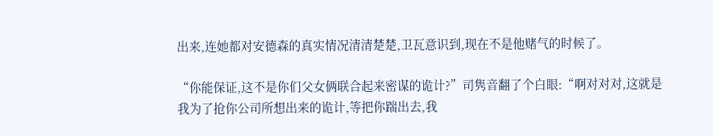出来,连她都对安德森的真实情况清清楚楚,卫瓦意识到,现在不是他赌气的时候了。

“你能保证,这不是你们父女俩联合起来密谋的诡计?”司隽音翻了个白眼:“啊对对对,这就是我为了抢你公司所想出来的诡计,等把你踹出去,我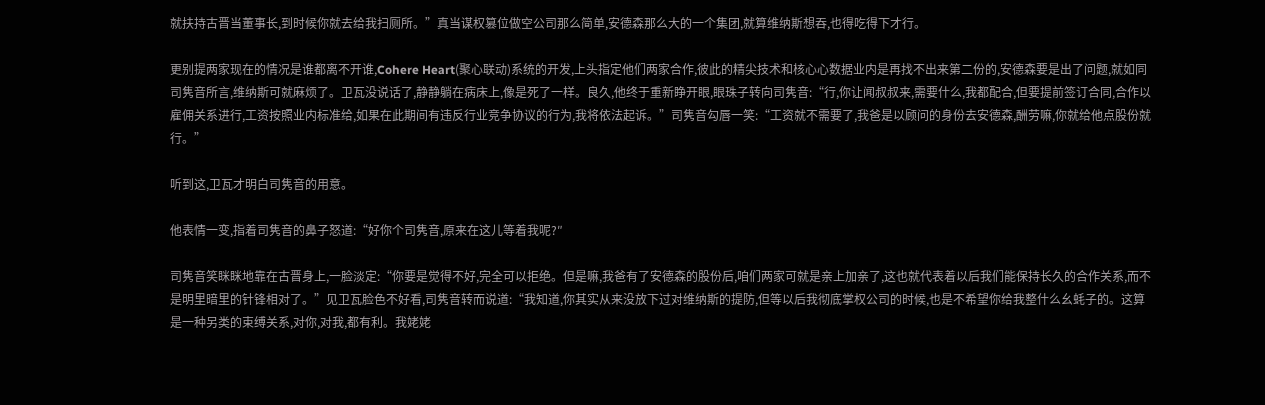就扶持古晋当董事长,到时候你就去给我扫厕所。”真当谋权篡位做空公司那么简单,安德森那么大的一个集团,就算维纳斯想吞,也得吃得下才行。

更别提两家现在的情况是谁都离不开谁,Cohere Heart(聚心联动)系统的开发,上头指定他们两家合作,彼此的精尖技术和核心心数据业内是再找不出来第二份的,安德森要是出了问题,就如同司隽音所言,维纳斯可就麻烦了。卫瓦没说话了,静静躺在病床上,像是死了一样。良久,他终于重新睁开眼,眼珠子转向司隽音:“行,你让闻叔叔来,需要什么,我都配合,但要提前签订合同,合作以雇佣关系进行,工资按照业内标准给,如果在此期间有违反行业竞争协议的行为,我将依法起诉。”司隽音勾唇一笑:“工资就不需要了,我爸是以顾问的身份去安德森,酬劳嘛,你就给他点股份就行。”

听到这,卫瓦才明白司隽音的用意。

他表情一变,指着司隽音的鼻子怒道:“好你个司隽音,原来在这儿等着我呢?″

司隽音笑眯眯地靠在古晋身上,一脸淡定:“你要是觉得不好,完全可以拒绝。但是嘛,我爸有了安德森的股份后,咱们两家可就是亲上加亲了,这也就代表着以后我们能保持长久的合作关系,而不是明里暗里的针锋相对了。”见卫瓦脸色不好看,司隽音转而说道:“我知道,你其实从来没放下过对维纳斯的提防,但等以后我彻底掌权公司的时候,也是不希望你给我整什么幺蚝子的。这算是一种另类的束缚关系,对你,对我,都有利。我姥姥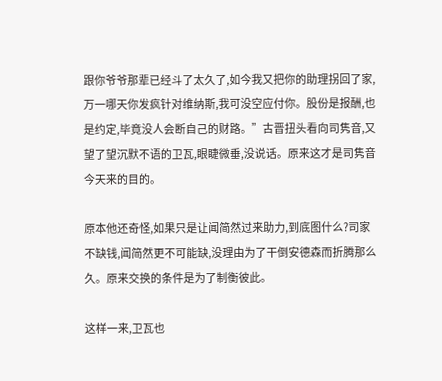跟你爷爷那辈已经斗了太久了,如今我又把你的助理拐回了家,万一哪天你发疯针对维纳斯,我可没空应付你。股份是报酬,也是约定,毕竟没人会断自己的财路。”古晋扭头看向司隽音,又望了望沉默不语的卫瓦,眼睫微垂,没说话。原来这才是司隽音今天来的目的。

原本他还奇怪,如果只是让闻简然过来助力,到底图什么?司家不缺钱,闻简然更不可能缺,没理由为了干倒安德森而折腾那么久。原来交换的条件是为了制衡彼此。

这样一来,卫瓦也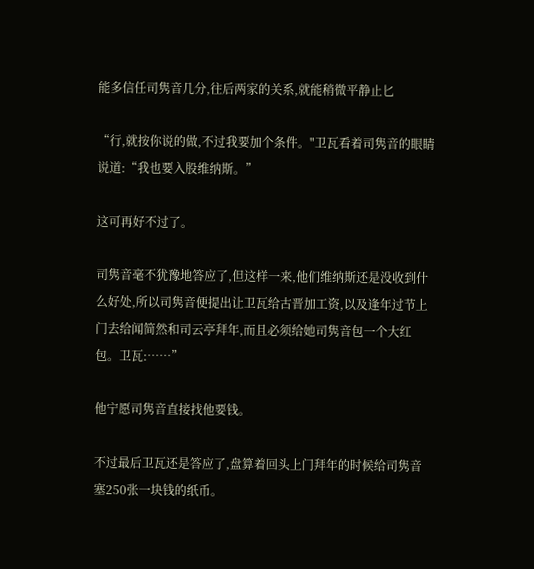能多信任司隽音几分,往后两家的关系,就能稍微平静止匕

“行,就按你说的做,不过我要加个条件。"卫瓦看着司隽音的眼睛说道:“我也要入股维纳斯。”

这可再好不过了。

司隽音毫不犹豫地答应了,但这样一来,他们维纳斯还是没收到什么好处,所以司隽音便提出让卫瓦给古晋加工资,以及逢年过节上门去给闻简然和司云亭拜年,而且必须给她司隽音包一个大红包。卫瓦:……”

他宁愿司隽音直接找他要钱。

不过最后卫瓦还是答应了,盘算着回头上门拜年的时候给司隽音塞250张一块钱的纸币。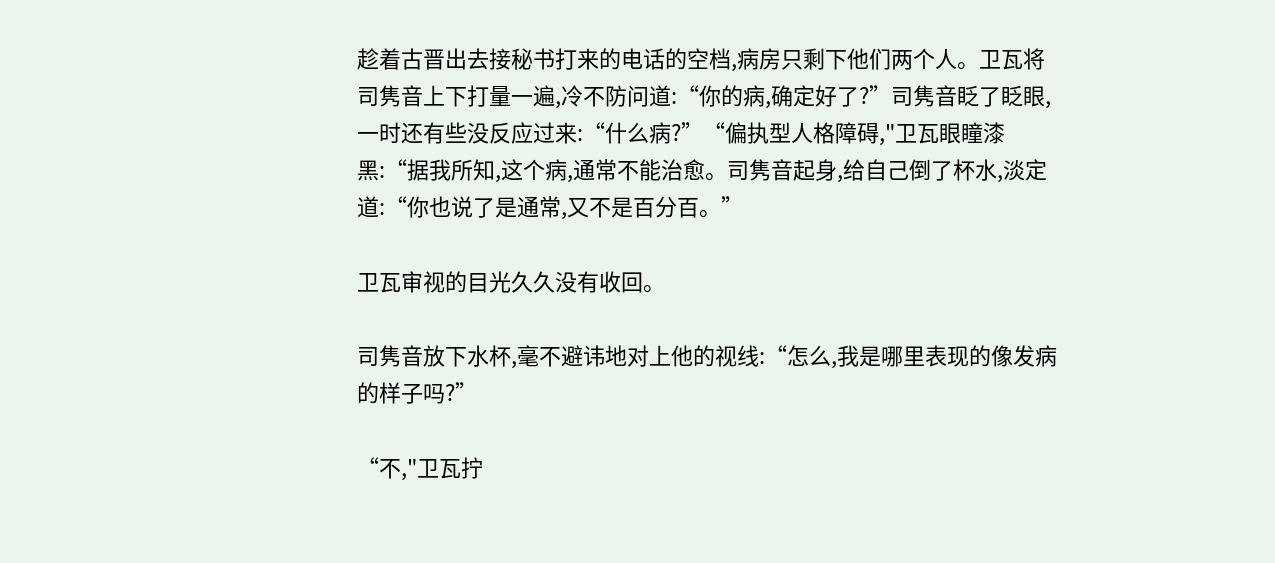趁着古晋出去接秘书打来的电话的空档,病房只剩下他们两个人。卫瓦将司隽音上下打量一遍,冷不防问道:“你的病,确定好了?”司隽音眨了眨眼,一时还有些没反应过来:“什么病?”“偏执型人格障碍,"卫瓦眼瞳漆黑:“据我所知,这个病,通常不能治愈。司隽音起身,给自己倒了杯水,淡定道:“你也说了是通常,又不是百分百。”

卫瓦审视的目光久久没有收回。

司隽音放下水杯,毫不避讳地对上他的视线:“怎么,我是哪里表现的像发病的样子吗?”

“不,"卫瓦拧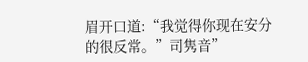眉开口道:“我觉得你现在安分的很反常。”司隽音”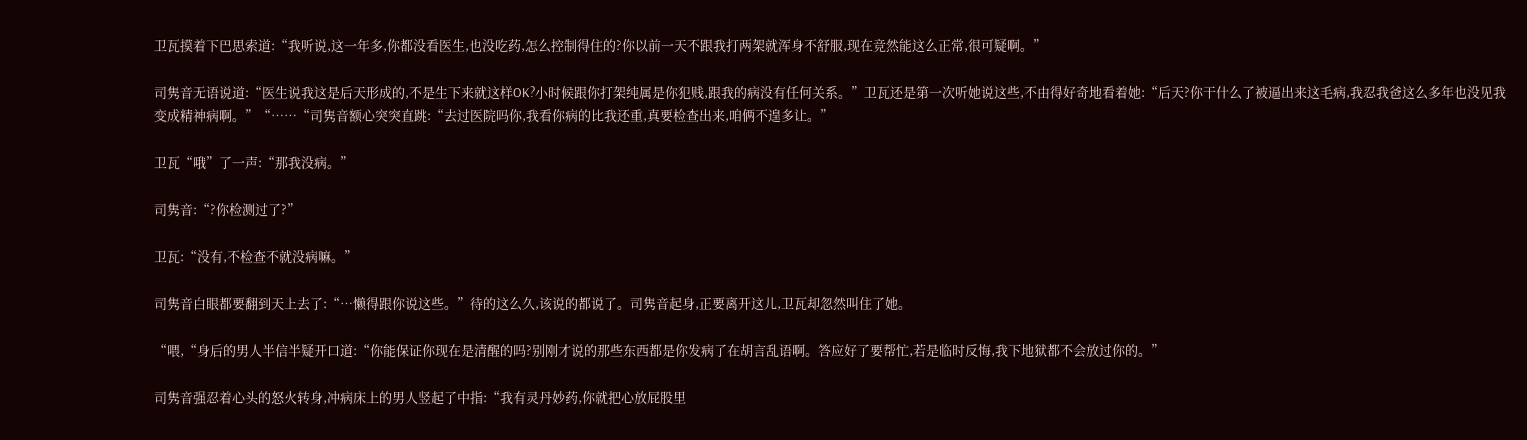卫瓦摸着下巴思索道:“我听说,这一年多,你都没看医生,也没吃药,怎么控制得住的?你以前一天不跟我打两架就浑身不舒服,现在竞然能这么正常,很可疑啊。”

司隽音无语说道:“医生说我这是后天形成的,不是生下来就这样OK?小时候跟你打架纯属是你犯贱,跟我的病没有任何关系。”卫瓦还是第一次听她说这些,不由得好奇地看着她:“后天?你干什么了被逼出来这毛病,我忍我爸这么多年也没见我变成精神病啊。”“……“司隽音额心突突直跳:“去过医院吗你,我看你病的比我还重,真要检查出来,咱俩不遑多让。”

卫瓦“哦”了一声:“那我没病。”

司隽音:“?你检测过了?”

卫瓦:“没有,不检查不就没病嘛。”

司隽音白眼都要翻到天上去了:“…懒得跟你说这些。”待的这么久,该说的都说了。司隽音起身,正要离开这儿,卫瓦却忽然叫住了她。

“喂,“身后的男人半信半疑开口道:“你能保证你现在是清醒的吗?别刚才说的那些东西都是你发病了在胡言乱语啊。答应好了要帮忙,若是临时反悔,我下地狱都不会放过你的。”

司隽音强忍着心头的怒火转身,冲病床上的男人竖起了中指:“我有灵丹妙药,你就把心放屁股里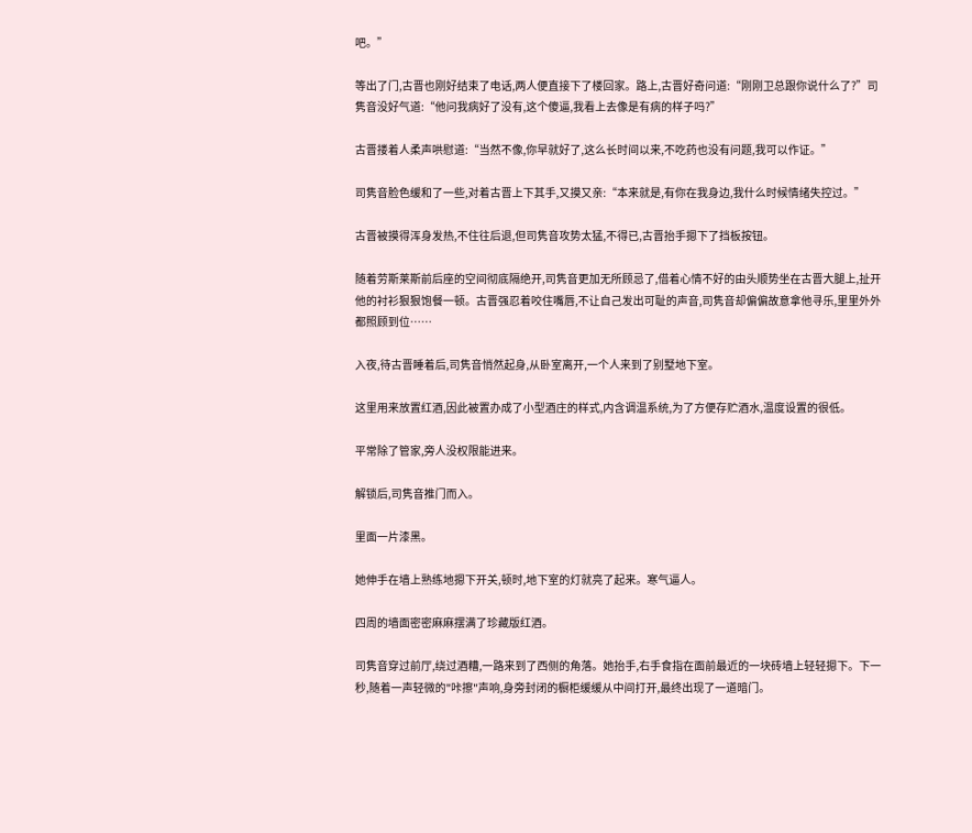吧。”

等出了门,古晋也刚好结束了电话,两人便直接下了楼回家。路上,古晋好奇问道:“刚刚卫总跟你说什么了?”司隽音没好气道:“他问我病好了没有,这个傻逼,我看上去像是有病的样子吗?”

古晋搂着人柔声哄慰道:“当然不像,你早就好了,这么长时间以来,不吃药也没有问题,我可以作证。”

司隽音脸色缓和了一些,对着古晋上下其手,又摸又亲:“本来就是,有你在我身边,我什么时候情绪失控过。”

古晋被摸得浑身发热,不住往后退,但司隽音攻势太猛,不得已,古晋抬手摁下了挡板按钮。

随着劳斯莱斯前后座的空间彻底隔绝开,司隽音更加无所顾忌了,借着心情不好的由头顺势坐在古晋大腿上,扯开他的衬衫狠狠饱餐一顿。古晋强忍着咬住嘴唇,不让自己发出可耻的声音,司隽音却偏偏故意拿他寻乐,里里外外都照顾到位……

入夜,待古晋睡着后,司隽音悄然起身,从卧室离开,一个人来到了别墅地下室。

这里用来放置红酒,因此被置办成了小型酒庄的样式,内含调温系统,为了方便存贮酒水,温度设置的很低。

平常除了管家,旁人没权限能进来。

解锁后,司隽音推门而入。

里面一片漆黑。

她伸手在墙上熟练地摁下开关,顿时,地下室的灯就亮了起来。寒气逼人。

四周的墙面密密麻麻摆满了珍藏版红酒。

司隽音穿过前厅,绕过酒糟,一路来到了西侧的角落。她抬手,右手食指在面前最近的一块砖墙上轻轻摁下。下一秒,随着一声轻微的"咔擦"声响,身旁封闭的橱柜缓缓从中间打开,最终出现了一道暗门。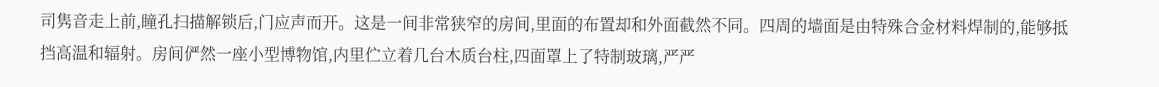司隽音走上前,瞳孔扫描解锁后,门应声而开。这是一间非常狭窄的房间,里面的布置却和外面截然不同。四周的墙面是由特殊合金材料焊制的,能够抵挡高温和辐射。房间俨然一座小型博物馆,内里伫立着几台木质台柱,四面罩上了特制玻璃,严严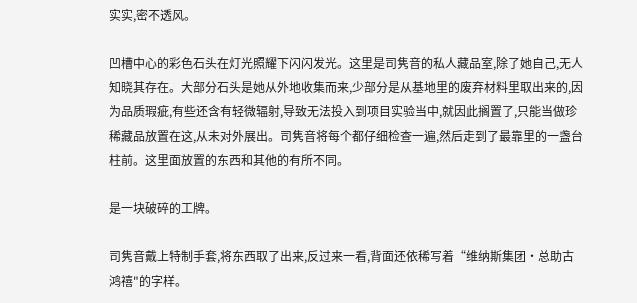实实,密不透风。

凹槽中心的彩色石头在灯光照耀下闪闪发光。这里是司隽音的私人藏品室,除了她自己,无人知晓其存在。大部分石头是她从外地收集而来,少部分是从基地里的废弃材料里取出来的,因为品质瑕疵,有些还含有轻微辐射,导致无法投入到项目实验当中,就因此搁置了,只能当做珍稀藏品放置在这,从未对外展出。司隽音将每个都仔细检查一遍,然后走到了最靠里的一盏台柱前。这里面放置的东西和其他的有所不同。

是一块破碎的工牌。

司隽音戴上特制手套,将东西取了出来,反过来一看,背面还依稀写着“维纳斯集团·总助古鸿禧"的字样。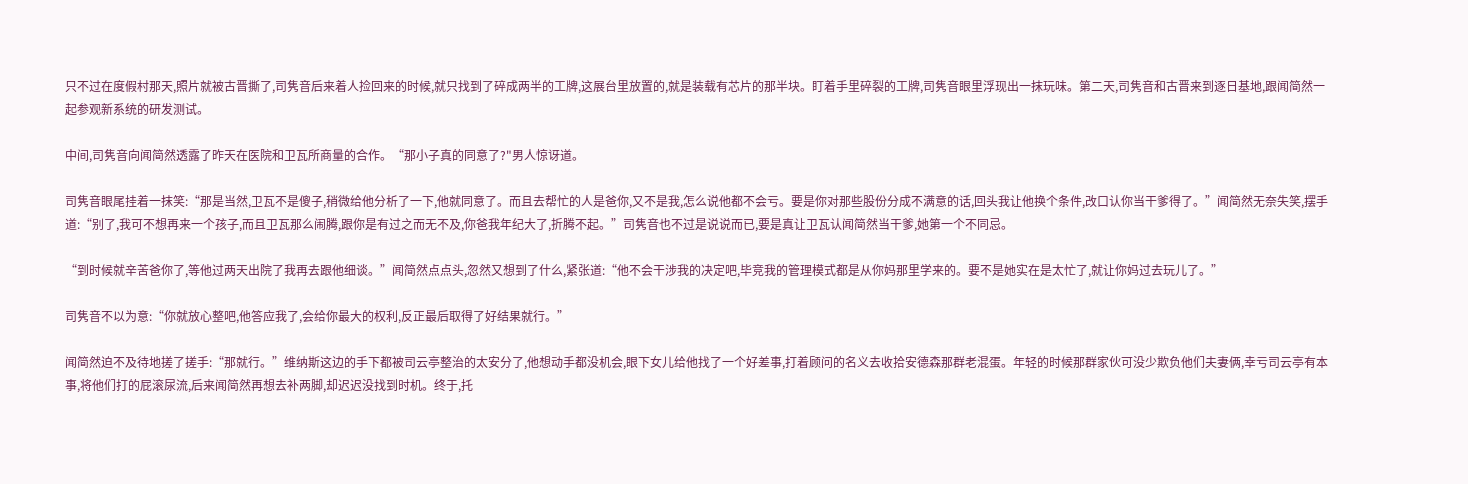只不过在度假村那天,照片就被古晋撕了,司隽音后来着人捡回来的时候,就只找到了碎成两半的工牌,这展台里放置的,就是装载有芯片的那半块。盯着手里碎裂的工牌,司隽音眼里浮现出一抹玩味。第二天,司隽音和古晋来到逐日基地,跟闻简然一起参观新系统的研发测试。

中间,司隽音向闻简然透露了昨天在医院和卫瓦所商量的合作。“那小子真的同意了?"男人惊讶道。

司隽音眼尾挂着一抹笑:“那是当然,卫瓦不是傻子,稍微给他分析了一下,他就同意了。而且去帮忙的人是爸你,又不是我,怎么说他都不会亏。要是你对那些股份分成不满意的话,回头我让他换个条件,改口认你当干爹得了。”闻简然无奈失笑,摆手道:“别了,我可不想再来一个孩子,而且卫瓦那么闹腾,跟你是有过之而无不及,你爸我年纪大了,折腾不起。”司隽音也不过是说说而已,要是真让卫瓦认闻简然当干爹,她第一个不同忌。

“到时候就辛苦爸你了,等他过两天出院了我再去跟他细谈。”闻简然点点头,忽然又想到了什么,紧张道:“他不会干涉我的决定吧,毕竞我的管理模式都是从你妈那里学来的。要不是她实在是太忙了,就让你妈过去玩儿了。”

司隽音不以为意:“你就放心整吧,他答应我了,会给你最大的权利,反正最后取得了好结果就行。”

闻简然迫不及待地搓了搓手:“那就行。”维纳斯这边的手下都被司云亭整治的太安分了,他想动手都没机会,眼下女儿给他找了一个好差事,打着顾问的名义去收拾安德森那群老混蛋。年轻的时候那群家伙可没少欺负他们夫妻俩,幸亏司云亭有本事,将他们打的屁滚尿流,后来闻简然再想去补两脚,却迟迟没找到时机。终于,托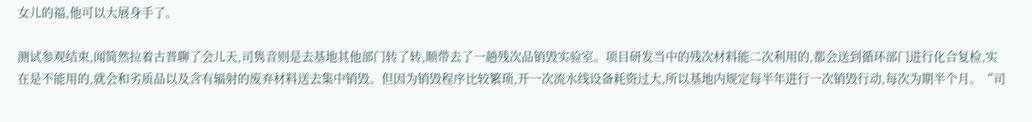女儿的福,他可以大展身手了。

测试参观结束,闻简然拉着古晋聊了会儿天,司隽音则是去基地其他部门转了转,顺带去了一趟残次品销毁实验室。项目研发当中的残次材料能二次利用的,都会送到循环部门进行化合复检,实在是不能用的,就会和劣质品以及含有辐射的废弃材料送去集中销毁。但因为销毁程序比较繁琐,开一次流水线设备耗资过大,所以基地内规定每半年进行一次销毁行动,每次为期半个月。“司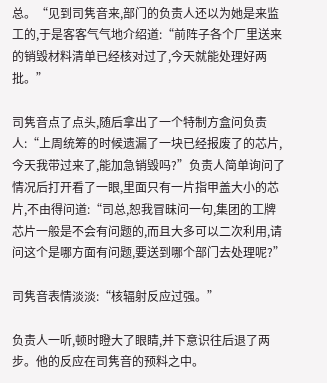总。“见到司隽音来,部门的负责人还以为她是来监工的,于是客客气气地介绍道:“前阵子各个厂里送来的销毁材料清单已经核对过了,今天就能处理好两批。”

司隽音点了点头,随后拿出了一个特制方盒问负责人:“上周统筹的时候遗漏了一块已经报废了的芯片,今天我带过来了,能加急销毁吗?”负责人简单询问了情况后打开看了一眼,里面只有一片指甲盖大小的芯片,不由得问道:“司总,恕我冒昧问一句,集团的工牌芯片一般是不会有问题的,而且大多可以二次利用,请问这个是哪方面有问题,要送到哪个部门去处理呢?”

司隽音表情淡淡:“核辐射反应过强。”

负责人一听,顿时瞪大了眼睛,并下意识往后退了两步。他的反应在司隽音的预料之中。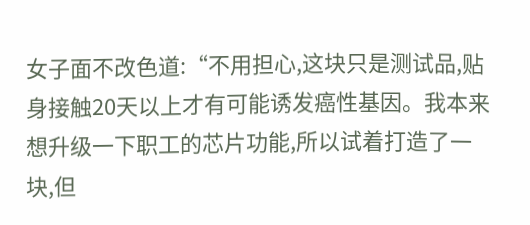女子面不改色道:“不用担心,这块只是测试品,贴身接触20天以上才有可能诱发癌性基因。我本来想升级一下职工的芯片功能,所以试着打造了一块,但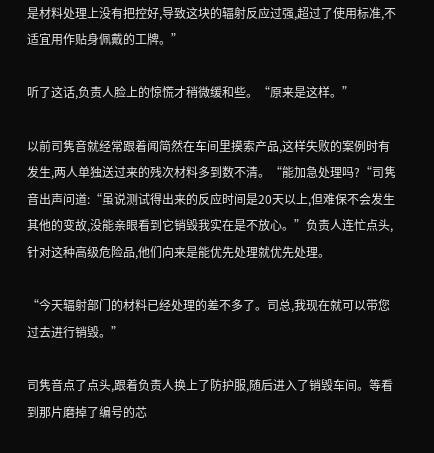是材料处理上没有把控好,导致这块的辐射反应过强,超过了使用标准,不适宜用作贴身佩戴的工牌。”

听了这话,负责人脸上的惊慌才稍微缓和些。“原来是这样。”

以前司隽音就经常跟着闻简然在车间里摸索产品,这样失败的案例时有发生,两人单独送过来的残次材料多到数不清。“能加急处理吗?“司隽音出声问道:“虽说测试得出来的反应时间是20天以上,但难保不会发生其他的变故,没能亲眼看到它销毁我实在是不放心。”负责人连忙点头,针对这种高级危险品,他们向来是能优先处理就优先处理。

“今天辐射部门的材料已经处理的差不多了。司总,我现在就可以带您过去进行销毁。”

司隽音点了点头,跟着负责人换上了防护服,随后进入了销毁车间。等看到那片磨掉了编号的芯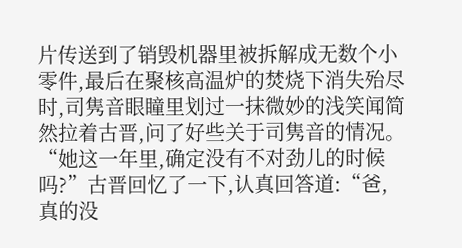片传送到了销毁机器里被拆解成无数个小零件,最后在聚核高温炉的焚烧下消失殆尽时,司隽音眼瞳里划过一抹微妙的浅笑闻简然拉着古晋,问了好些关于司隽音的情况。“她这一年里,确定没有不对劲儿的时候吗?”古晋回忆了一下,认真回答道:“爸,真的没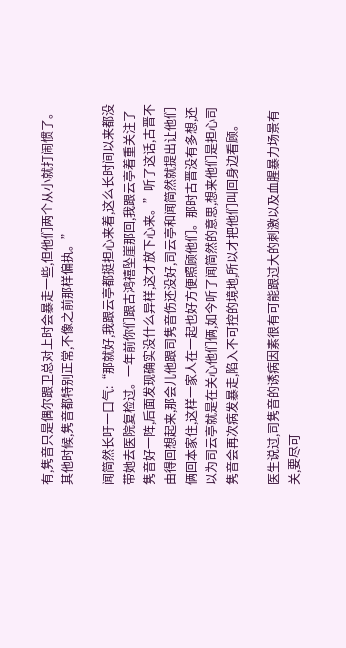有,隽音只是偶尔跟卫总对上时会暴走一些,但他们两个从小就打闹惯了。其他时候,隽音都特别正常,不像之前那样偏执。”

闻简然长吁一口气:“那就好,我跟云亭都挺担心来着,这么长时间以来都没带她去医院复检过。一年前你们跟古鸿禧坠崖那回,我跟云亭着重关注了隽音好一阵,后面发现确实没什么异样,这才放下心来。”听了这话,古晋不由得回想起来,那会儿他跟司隽音伤还没好,司云亭和闻简然就提出让他们俩回本家住,这样一家人在一起也好方便照顾他们。那时古晋没有多想,还以为司云亭就是在关心他们俩,如今听了闻简然的意思,想来他们是担心司隽音会再次病发暴走,陷入不可控的境地,所以才把他们叫回身边看顾。

医生说过,司隽音的诱病因素很有可能跟过大的刺激以及血腥暴力场景有关,要尽可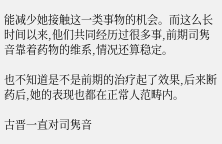能减少她接触这一类事物的机会。而这么长时间以来,他们共同经历过很多事,前期司隽音靠着药物的维系,情况还算稳定。

也不知道是不是前期的治疗起了效果,后来断药后,她的表现也都在正常人范畴内。

古晋一直对司隽音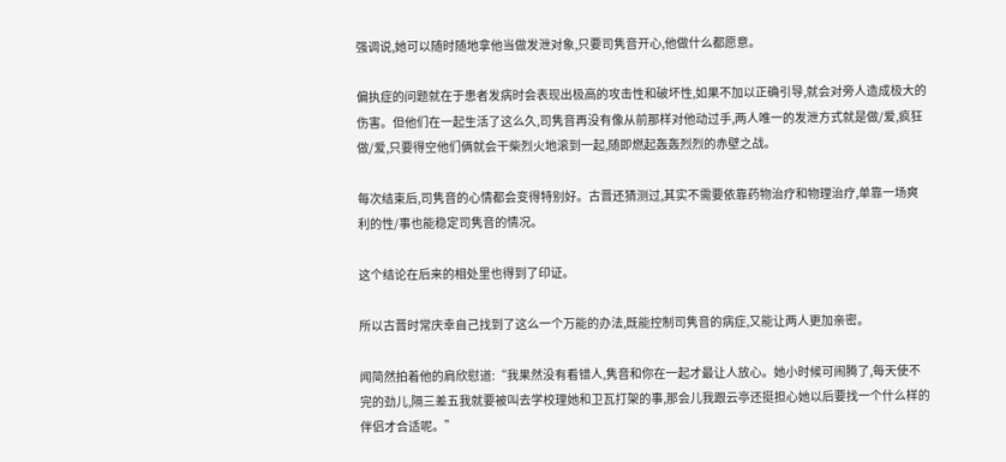强调说,她可以随时随地拿他当做发泄对象,只要司隽音开心,他做什么都愿意。

偏执症的问题就在于患者发病时会表现出极高的攻击性和破坏性,如果不加以正确引导,就会对旁人造成极大的伤害。但他们在一起生活了这么久,司隽音再没有像从前那样对他动过手,两人唯一的发泄方式就是做/爱,疯狂做/爱,只要得空他们俩就会干柴烈火地滚到一起,随即燃起轰轰烈烈的赤壁之战。

每次结束后,司隽音的心情都会变得特别好。古晋还猜测过,其实不需要依靠药物治疗和物理治疗,单靠一场爽利的性/事也能稳定司隽音的情况。

这个结论在后来的相处里也得到了印证。

所以古晋时常庆幸自己找到了这么一个万能的办法,既能控制司隽音的病症,又能让两人更加亲密。

闻简然拍着他的肩欣慰道:“我果然没有看错人,隽音和你在一起才最让人放心。她小时候可闹腾了,每天使不完的劲儿,隔三差五我就要被叫去学校理她和卫瓦打架的事,那会儿我跟云亭还挺担心她以后要找一个什么样的伴侣才合适呢。”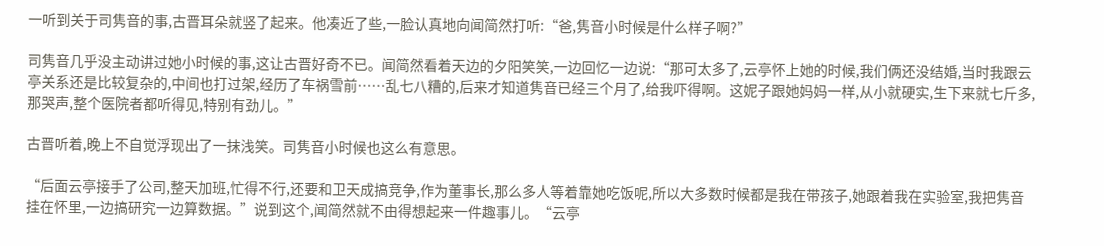一听到关于司隽音的事,古晋耳朵就竖了起来。他凑近了些,一脸认真地向闻简然打听:“爸,隽音小时候是什么样子啊?”

司隽音几乎没主动讲过她小时候的事,这让古晋好奇不已。闻简然看着天边的夕阳笑笑,一边回忆一边说:“那可太多了,云亭怀上她的时候,我们俩还没结婚,当时我跟云亭关系还是比较复杂的,中间也打过架,经历了车祸雪前……乱七八糟的,后来才知道隽音已经三个月了,给我吓得啊。这妮子跟她妈妈一样,从小就硬实,生下来就七斤多,那哭声,整个医院者都听得见,特别有劲儿。”

古晋听着,晚上不自觉浮现出了一抹浅笑。司隽音小时候也这么有意思。

“后面云亭接手了公司,整天加班,忙得不行,还要和卫天成搞竞争,作为董事长,那么多人等着靠她吃饭呢,所以大多数时候都是我在带孩子,她跟着我在实验室,我把隽音挂在怀里,一边搞研究一边算数据。”说到这个,闻简然就不由得想起来一件趣事儿。“云亭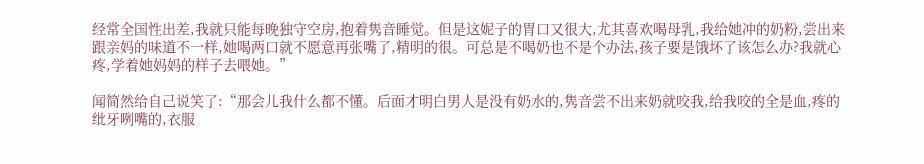经常全国性出差,我就只能每晚独守空房,抱着隽音睡觉。但是这妮子的胃口又很大,尤其喜欢喝母乳,我给她冲的奶粉,尝出来跟亲妈的味道不一样,她喝两口就不愿意再张嘴了,精明的很。可总是不喝奶也不是个办法,孩子要是饿坏了该怎么办?我就心疼,学着她妈妈的样子去喂她。”

闻简然给自己说笑了:“那会儿我什么都不懂。后面才明白男人是没有奶水的,隽音尝不出来奶就咬我,给我咬的全是血,疼的纰牙咧嘴的,衣服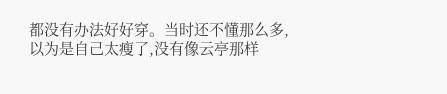都没有办法好好穿。当时还不懂那么多,以为是自己太瘦了,没有像云亭那样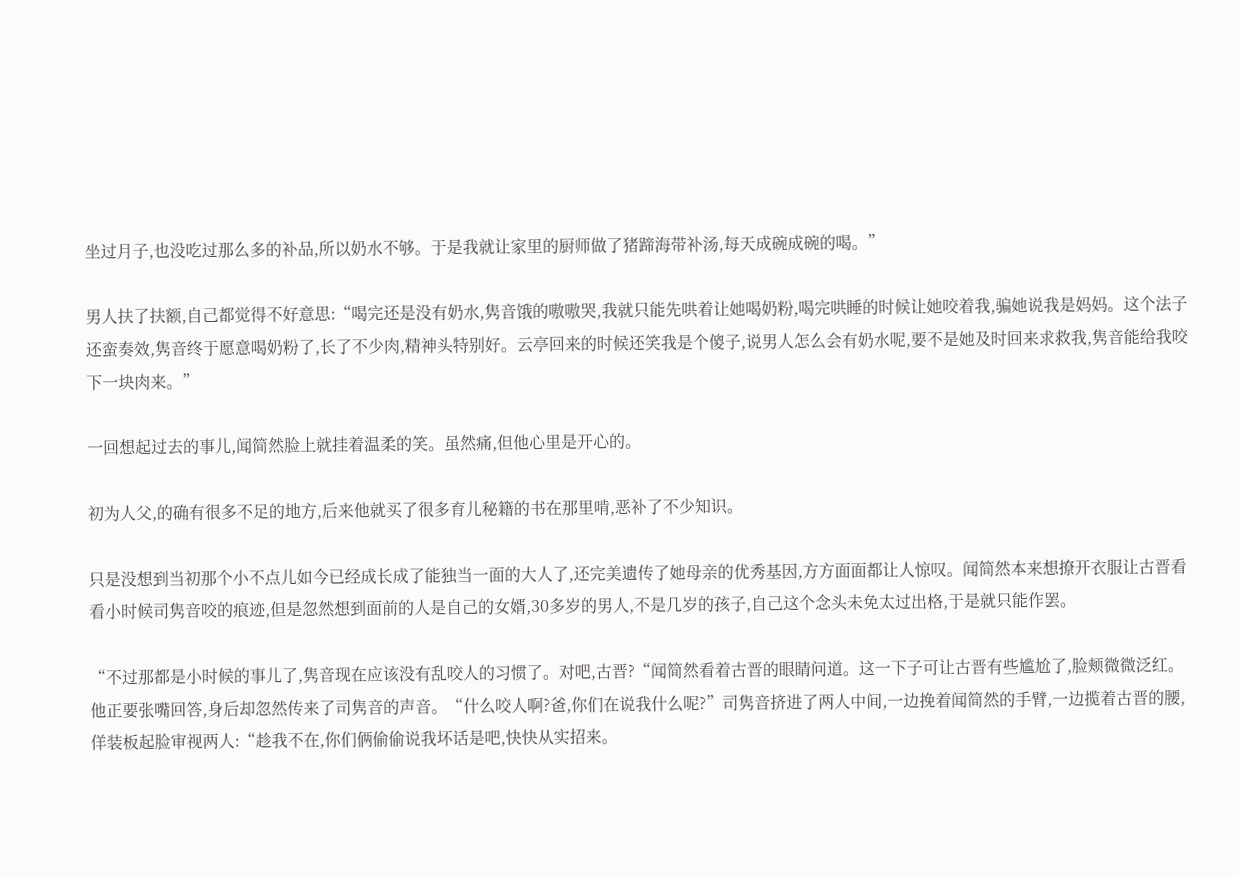坐过月子,也没吃过那么多的补品,所以奶水不够。于是我就让家里的厨师做了猪蹄海带补汤,每天成碗成碗的喝。”

男人扶了扶额,自己都觉得不好意思:“喝完还是没有奶水,隽音饿的嗷嗷哭,我就只能先哄着让她喝奶粉,喝完哄睡的时候让她咬着我,骗她说我是妈妈。这个法子还蛮奏效,隽音终于愿意喝奶粉了,长了不少肉,精神头特别好。云亭回来的时候还笑我是个傻子,说男人怎么会有奶水呢,要不是她及时回来求救我,隽音能给我咬下一块肉来。”

一回想起过去的事儿,闻简然脸上就挂着温柔的笑。虽然痛,但他心里是开心的。

初为人父,的确有很多不足的地方,后来他就买了很多育儿秘籍的书在那里啃,恶补了不少知识。

只是没想到当初那个小不点儿如今已经成长成了能独当一面的大人了,还完美遗传了她母亲的优秀基因,方方面面都让人惊叹。闻简然本来想撩开衣服让古晋看看小时候司隽音咬的痕迹,但是忽然想到面前的人是自己的女婿,30多岁的男人,不是几岁的孩子,自己这个念头未免太过出格,于是就只能作罢。

“不过那都是小时候的事儿了,隽音现在应该没有乱咬人的习惯了。对吧,古晋?“闻简然看着古晋的眼睛问道。这一下子可让古晋有些尴尬了,脸颊微微泛红。他正要张嘴回答,身后却忽然传来了司隽音的声音。“什么咬人啊?爸,你们在说我什么呢?”司隽音挤进了两人中间,一边挽着闻简然的手臂,一边揽着古晋的腰,佯装板起脸审视两人:“趁我不在,你们俩偷偷说我坏话是吧,快快从实招来。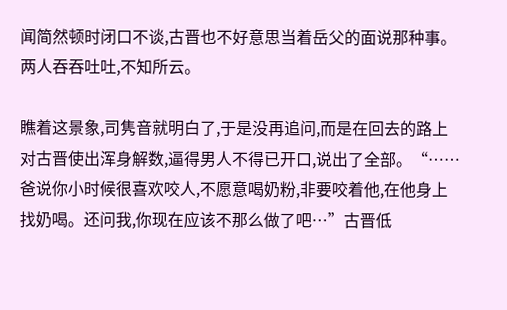闻简然顿时闭口不谈,古晋也不好意思当着岳父的面说那种事。两人吞吞吐吐,不知所云。

瞧着这景象,司隽音就明白了,于是没再追问,而是在回去的路上对古晋使出浑身解数,逼得男人不得已开口,说出了全部。“……爸说你小时候很喜欢咬人,不愿意喝奶粉,非要咬着他,在他身上找奶喝。还问我,你现在应该不那么做了吧…”古晋低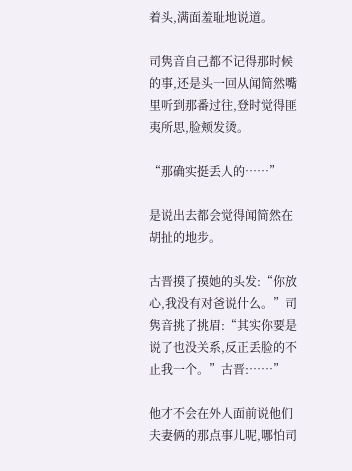着头,满面羞耻地说道。

司隽音自己都不记得那时候的事,还是头一回从闻简然嘴里听到那番过往,登时觉得匪夷所思,脸颊发烫。

“那确实挺丢人的……”

是说出去都会觉得闻简然在胡扯的地步。

古晋摸了摸她的头发:“你放心,我没有对爸说什么。”司隽音挑了挑眉:“其实你要是说了也没关系,反正丢脸的不止我一个。”古晋:……”

他才不会在外人面前说他们夫妻俩的那点事儿呢,哪怕司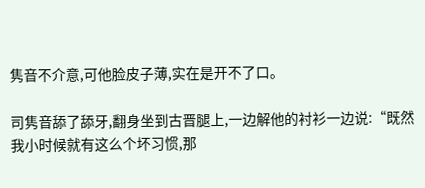隽音不介意,可他脸皮子薄,实在是开不了口。

司隽音舔了舔牙,翻身坐到古晋腿上,一边解他的衬衫一边说:“既然我小时候就有这么个坏习惯,那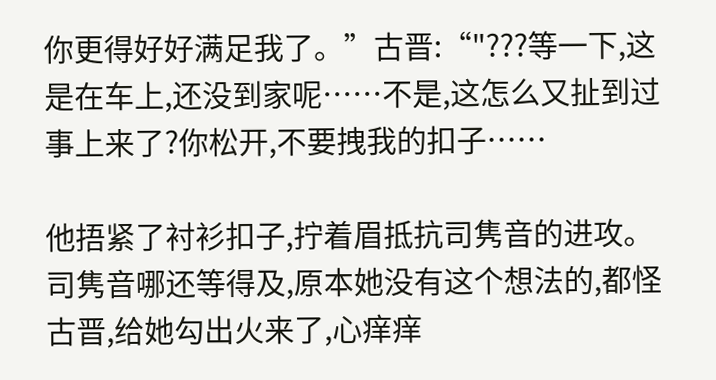你更得好好满足我了。”古晋:“"???等一下,这是在车上,还没到家呢……不是,这怎么又扯到过事上来了?你松开,不要拽我的扣子……

他捂紧了衬衫扣子,拧着眉抵抗司隽音的进攻。司隽音哪还等得及,原本她没有这个想法的,都怪古晋,给她勾出火来了,心痒痒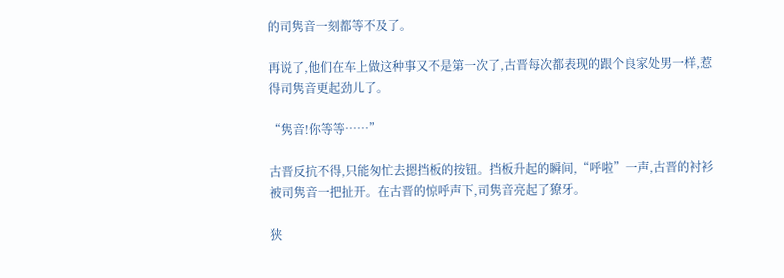的司隽音一刻都等不及了。

再说了,他们在车上做这种事又不是第一次了,古晋每次都表现的跟个良家处男一样,惹得司隽音更起劲儿了。

“隽音!你等等……”

古晋反抗不得,只能匆忙去摁挡板的按钮。挡板升起的瞬间,“呼啦”一声,古晋的衬衫被司隽音一把扯开。在古晋的惊呼声下,司隽音亮起了獠牙。

狭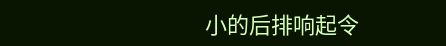小的后排响起令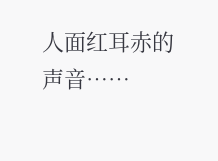人面红耳赤的声音……